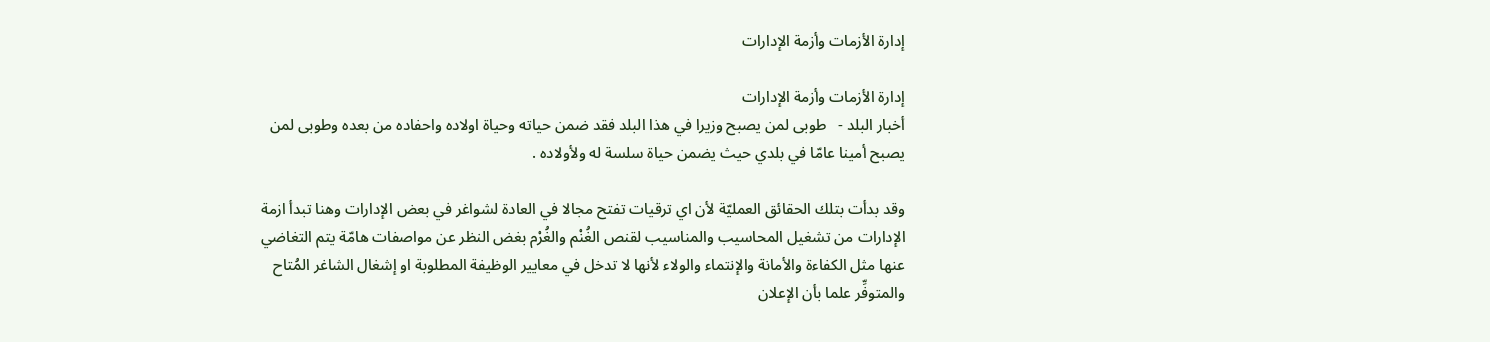إدارة الأزمات وأزمة الإدارات

إدارة الأزمات وأزمة الإدارات
أخبار البلد -   طوبى لمن يصبح وزيرا في هذا البلد فقد ضمن حياته وحياة اولاده واحفاده من بعده وطوبى لمن يصبح أمينا عامّا في بلدي حيث يضمن حياة سلسة له ولأولاده .

وقد بدأت بتلك الحقائق العمليّة لأن اي ترقيات تفتح مجالا في العادة لشواغر في بعض الإدارات وهنا تبدأ ازمة الإدارات من تشغيل المحاسيب والمناسيب لقنص الغُنْم والغُرْم بغض النظر عن مواصفات هامّة يتم التغاضي عنها مثل الكفاءة والأمانة والإنتماء والولاء لأنها لا تدخل في معايير الوظيفة المطلوبة او إشغال الشاغر المُتاح والمتوفِّر علما بأن الإعلان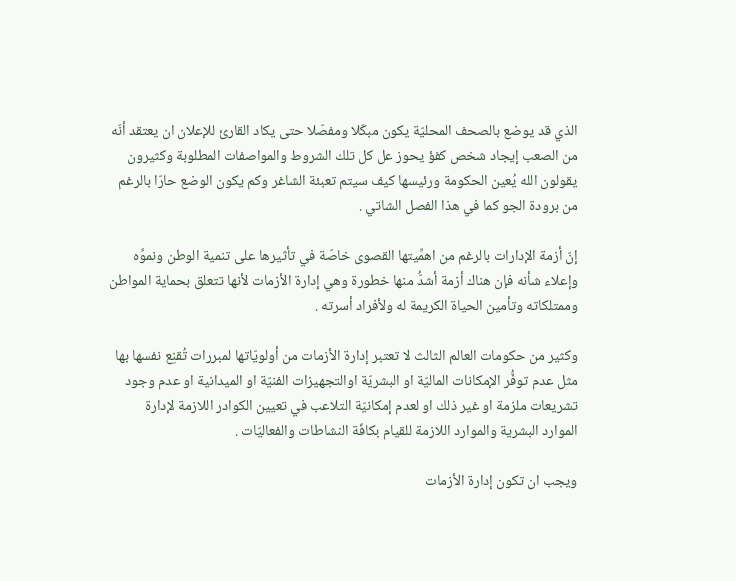الذي قد يوضع بالصحف المحليّة يكون مبكّلا ومفصّلا حتى يكاد القارئ للإعلان ان يعتقد أنّه من الصعب إيجاد شخص كفؤ يحوز عل كل تلك الشروط والمواصفات المطلوبة وكثيرون يقولون الله يُعين الحكومة ورئيسها كيف سيتم تعبئة الشاغر وكم يكون الوضع حارّا بالرغم من برودة الجو كما في هذا الفصل الشاتي .

إنّ أزمة الإدارات بالرغم من اهمِّيتها القصوى خاصّة في تأثيرها على تنمية الوطن ونموِّه وإعلاء شأنه فإن هناك أزمة أشدُّ منها خطورة وهي إدارة الأزمات لأنها تتعلق بحماية المواطن وممتلكاته وتأمين الحياة الكريمة له ولأفراد أسرته .

وكثير من حكومات العالم الثالث لا تعتبر إدارة الأزمات من أولويّاتها لمبررات تُقنِع نفسها بها مثل عدم توفُّر الإمكانات الماليّة او البشريّة اوالتجهيزات الفنيّة او الميدانية او عدم وجود تشريعات ملزمة او غير ذلك او لعدم إمكانيّة التلاعب في تعيين الكوادر اللازمة لإدارة الموارد البشرية والموارد اللازمة للقيام بكافّة النشاطات والفعاليّات .

ويجب ان تكون إدارة الأزمات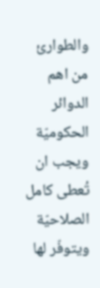والطوارئ من اهم الدوائر الحكوميّة ويجب ان تُعطى كامل الصلاحيّة ويتوفّر لها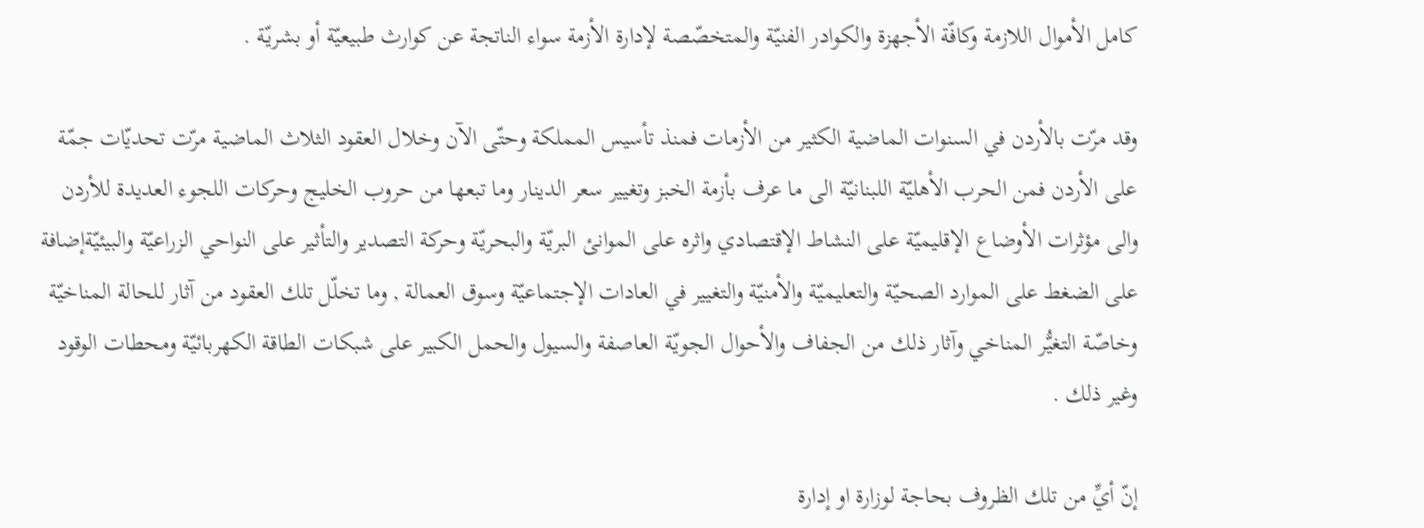كامل الأموال اللازمة وكافّة الأجهزة والكوادر الفنيّة والمتخصّصة لإدارة الأزمة سواء الناتجة عن كوارث طبيعيّة أو بشريّة .

وقد مرّت بالأردن في السنوات الماضية الكثير من الأزمات فمنذ تأسيس المملكة وحتّى الآن وخلال العقود الثلاث الماضية مرّت تحديّات جمّة على الأردن فمن الحرب الأهليّة اللبنانيّة الى ما عرف بأزمة الخبز وتغيير سعر الدينار وما تبعها من حروب الخليج وحركات اللجوء العديدة للأردن والى مؤثرات الأوضاع الإقليميّة على النشاط الإقتصادي واثره على الموانئ البريّة والبحريّة وحركة التصدير والتأثير على النواحي الزراعيّة والبيئيّةإضافة على الضغط على الموارد الصحيّة والتعليميّة والأمنيّة والتغيير في العادات الإجتماعيّة وسوق العمالة , وما تخلّل تلك العقود من آثار للحالة المناخيّة وخاصّة التغيُّر المناخي وآثار ذلك من الجفاف والأحوال الجويّة العاصفة والسيول والحمل الكبير على شبكات الطاقة الكهربائيّة ومحطات الوقود وغير ذلك .

إنّ أيِّ من تلك الظروف بحاجة لوزارة او إدارة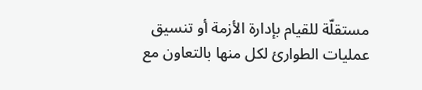مستقلّة للقيام بإدارة الأزمة أو تنسيق عمليات الطوارئ لكل منها بالتعاون مع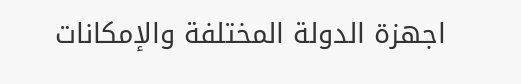اجهزة الدولة المختلفة والإمكانات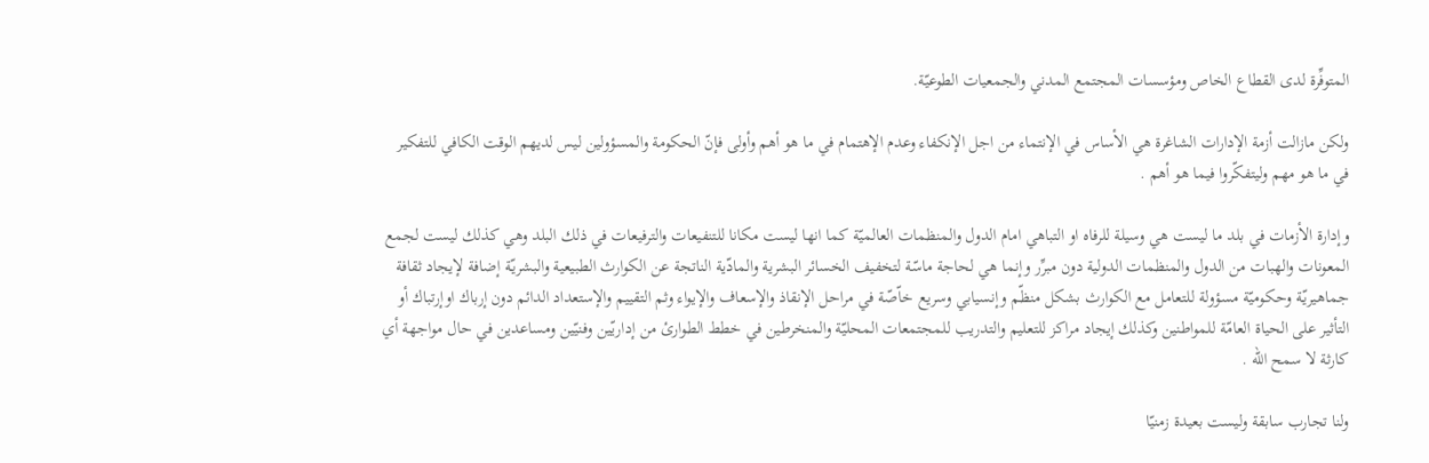المتوفِّرة لدى القطاع الخاص ومؤسسات المجتمع المدني والجمعيات الطوعيّة.

ولكن مازالت أزمة الإدارات الشاغرة هي الأساس في الإنتماء من اجل الإنكفاء وعدم الإهتمام في ما هو أهم وأولى فإنّ الحكومة والمسؤولين ليس لديهم الوقت الكافي للتفكير في ما هو مهم وليتفكّروا فيما هو أهم .

وإدارة الأزمات في بلد ما ليست هي وسيلة للرفاه او التباهي امام الدول والمنظمات العالميّة كما انها ليست مكانا للتنفيعات والترفيعات في ذلك البلد وهي كذلك ليست لجمع المعونات والهبات من الدول والمنظمات الدولية دون مبرِّر وإنما هي لحاجة ماسّة لتخفيف الخسائر البشرية والمادّية الناتجة عن الكوارث الطبيعية والبشريّة إضافة لإيجاد ثقافة جماهيريّة وحكوميّة مسؤولة للتعامل مع الكوارث بشكل منظّم وإنسيابي وسريع خاّصّة في مراحل الإنقاذ والإسعاف والإيواء وثم التقييم والإستعداد الدائم دون إرباك اوإرتباك أو التأثير على الحياة العامّة للمواطنين وكذلك إيجاد مراكز للتعليم والتدريب للمجتمعات المحليّة والمنخرطين في خطط الطوارئ من إداريّين وفنيّين ومساعدين في حال مواجهة أي كارثة لا سمح الله .

ولنا تجارب سابقة وليست بعيدة زمنيّا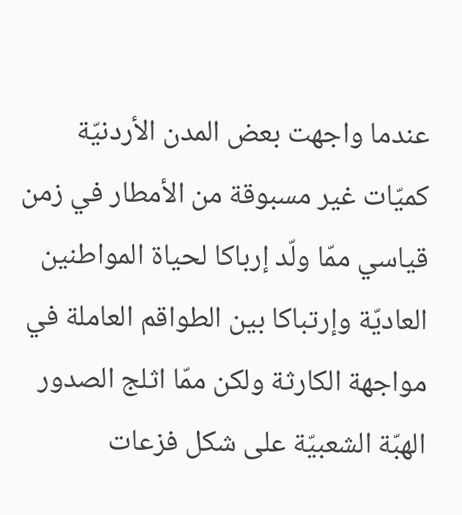عندما واجهت بعض المدن الأردنيّة كميّات غير مسبوقة من الأمطار في زمن قياسي ممّا ولّد إرباكا لحياة المواطنين العاديّة وإرتباكا بين الطواقم العاملة في مواجهة الكارثة ولكن ممّا اثلج الصدور الهبّة الشعبيّة على شكل فزعات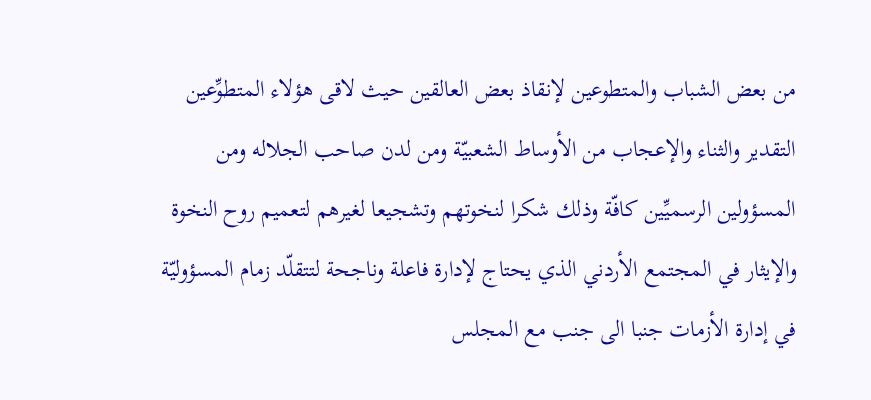من بعض الشباب والمتطوعين لإنقاذ بعض العالقين حيث لاقى هؤلاء المتطوِّعين التقدير والثناء والإعجاب من الأوساط الشعبيّة ومن لدن صاحب الجلاله ومن المسؤولين الرسميِّين كافّة وذلك شكرا لنخوتهم وتشجيعا لغيرهم لتعميم روح النخوة والإيثار في المجتمع الأردني الذي يحتاج لإدارة فاعلة وناجحة لتتقلّد زمام المسؤوليّة في إدارة الأزمات جنبا الى جنب مع المجلس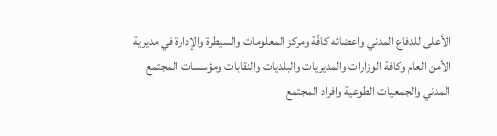الأعلى للدفاع المدني واعضائه كافّة ومركز المعلومات والسيطرة والإدارة في مديرية الأمن العام وكافة الوزارات والمديريات والبلديات والنقابات ومؤسسات المجتمع المدني والجمعيات الطوعية وافراد المجتمع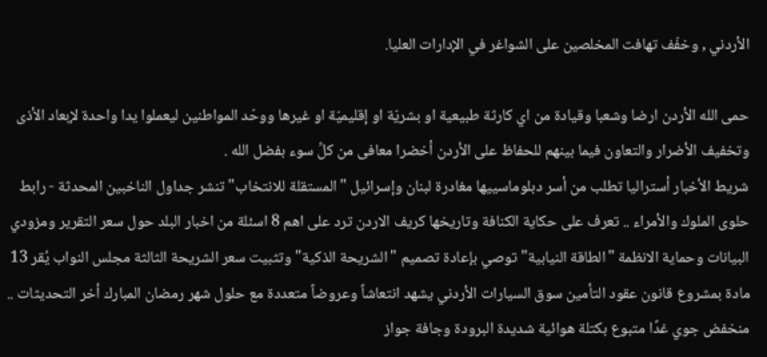الأردني , وخفّف تهافت المخلصين على الشواغر في الإدارات العليا.

حمى الله الأردن ارضا وشعبا وقيادة من اي كارثة طبيعية او بشريّة او إقليميّة او غيرها ووحّد المواطنين ليعملوا يدا واحدة لإبعاد الأذى وتخفيف الأضرار والتعاون فيما بينهم للحفاظ على الأردن أخضرا معافى من كلِّ سوء بفضل الله .
شريط الأخبار أستراليا تطلب من أسر دبلوماسييها مغادرة لبنان وإسرائيل "المستقلة للانتخاب" تنشر جداول الناخبين المحدثة - رابط حلوى الملوك والأمراء .. تعرف على حكاية الكنافة وتاريخها كريف الاردن ترد على اهم 8 اسئلة من اخبار البلد حول سعر التقرير ومزودي البيانات وحماية الانظمة "الطاقة النيابية" توصي بإعادة تصميم "الشريحة الذكية" وتثبيت سعر الشريحة الثالثة مجلس النواب يُقر 13 مادة بمشروع قانون عقود التأمين سوق السيارات الأردني يشهد انتعاشاً وعروضاً متعددة مع حلول شهر رمضان المبارك أخر التحديثات .. منخفض جوي غدًا متبوع بكتلة هوائية شديدة البرودة وجافة جواز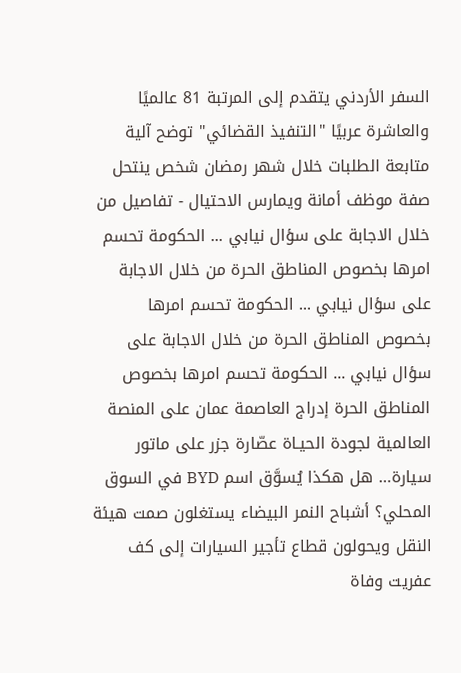السفر الأردني يتقدم إلى المرتبة 81 عالميًا والعاشرة عربيًا "التنفيذ القضائي" توضح آلية متابعة الطلبات خلال شهر رمضان شخص ينتحل صفة موظف أمانة ويمارس الاحتيال - تفاصيل من خلال الاجابة على سؤال نيابي ... الحكومة تحسم امرها بخصوص المناطق الحرة من خلال الاجابة على سؤال نيابي ... الحكومة تحسم امرها بخصوص المناطق الحرة من خلال الاجابة على سؤال نيابي ... الحكومة تحسم امرها بخصوص المناطق الحرة إدراج العاصمة عمان على المنصة العالمية لجودة الحيـاة عصّارة جزر على ماتور سيارة… هل هكذا يُسوَّق اسم BYD في السوق المحلي؟ أشباح النمر البيضاء يستغلون صمت هيئة النقل ويحولون قطاع تأجير السيارات إلى كف عفريت وفاة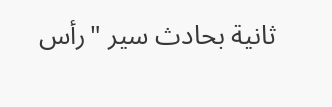ثانية بحادث سير "رأس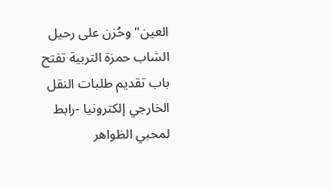العين" وحُزن على رحيل الشاب حمزة التربية تفتح باب تقديم طلبات النقل الخارجي إلكترونيا -رابط لمحبي الظواهر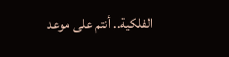الفلكية.. أنتم على موعد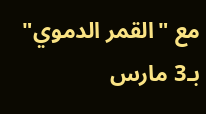مع "القمر الدموي" بـ3 مارس